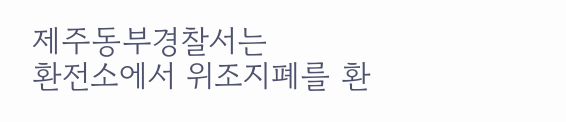제주동부경찰서는
환전소에서 위조지폐를 환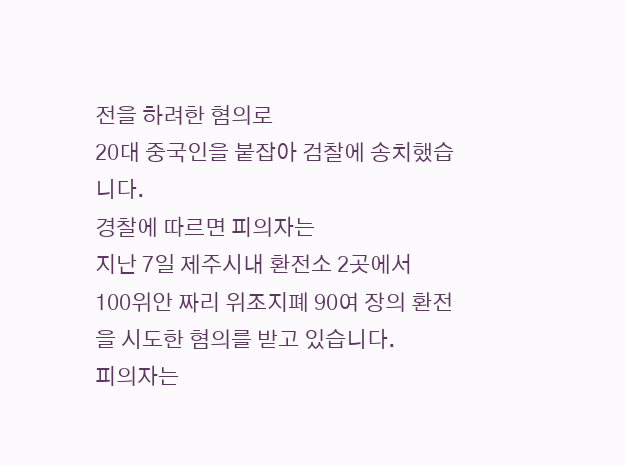전을 하려한 혐의로
20대 중국인을 붙잡아 검찰에 송치했습니다.
경찰에 따르면 피의자는
지난 7일 제주시내 환전소 2곳에서
100위안 짜리 위조지폐 90여 장의 환전을 시도한 혐의를 받고 있습니다.
피의자는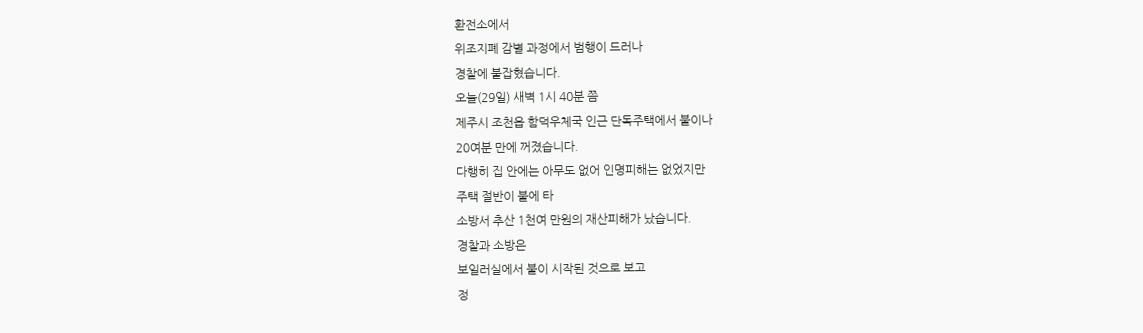환전소에서
위조지폐 감별 과정에서 범행이 드러나
경찰에 붙잡혔습니다.
오늘(29일) 새벽 1시 40분 쯤
제주시 조천읍 함덕우체국 인근 단독주택에서 불이나
20여분 만에 꺼졌습니다.
다행히 집 안에는 아무도 없어 인명피해는 없었지만
주택 절반이 불에 타
소방서 추산 1천여 만원의 재산피해가 났습니다.
경찰과 소방은
보일러실에서 불이 시작된 것으로 보고
정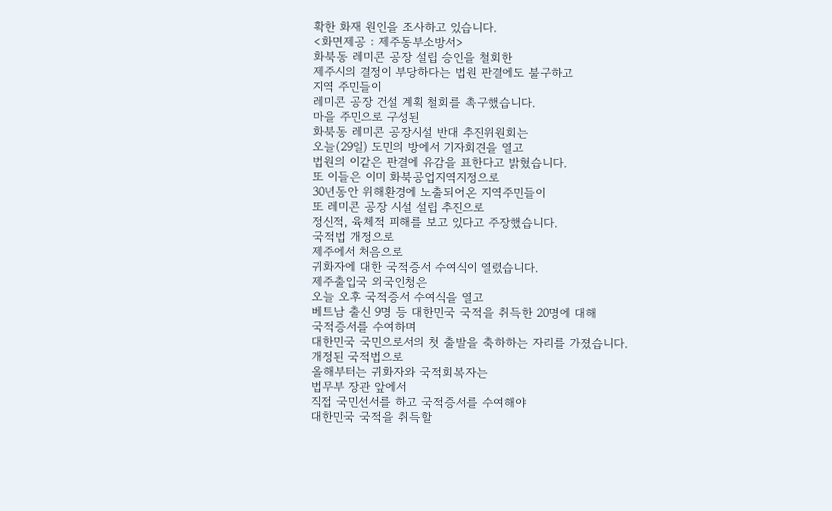확한 화재 원인을 조사하고 있습니다.
<화면제공 : 제주동부소방서>
화북동 레미콘 공장 설립 승인을 철회한
제주시의 결정이 부당하다는 법원 판결에도 불구하고
지역 주민들이
레미콘 공장 건설 계획 철회를 촉구했습니다.
마을 주민으로 구성된
화북동 레미콘 공장시설 반대 추진위원회는
오늘(29일) 도민의 방에서 기자회견을 열고
법원의 이같은 판결에 유감을 표한다고 밝혔습니다.
또 이들은 이미 화북공업지역지정으로
30년동안 위해환경에 노출되어온 지역주민들이
또 레미콘 공장 시설 설립 추진으로
정신적, 육체적 피해를 보고 있다고 주장했습니다.
국적법 개정으로
제주에서 처음으로
귀화자에 대한 국적증서 수여식이 열렸습니다.
제주출입국 외국인청은
오늘 오후 국적증서 수여식을 열고
베트남 출신 9명 등 대한민국 국적을 취득한 20명에 대해
국적증서를 수여하며
대한민국 국민으로서의 첫 출발을 축하하는 자리를 가졌습니다.
개정된 국적법으로
올해부터는 귀화자와 국적회복자는
법무부 장관 앞에서
직접 국민선서를 하고 국적증서를 수여해야
대한민국 국적을 취득할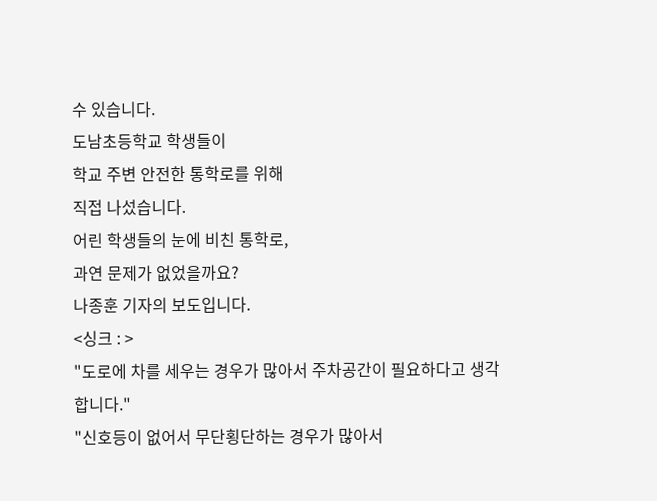수 있습니다.
도남초등학교 학생들이
학교 주변 안전한 통학로를 위해
직접 나섰습니다.
어린 학생들의 눈에 비친 통학로,
과연 문제가 없었을까요?
나종훈 기자의 보도입니다.
<싱크 : >
"도로에 차를 세우는 경우가 많아서 주차공간이 필요하다고 생각합니다."
"신호등이 없어서 무단횡단하는 경우가 많아서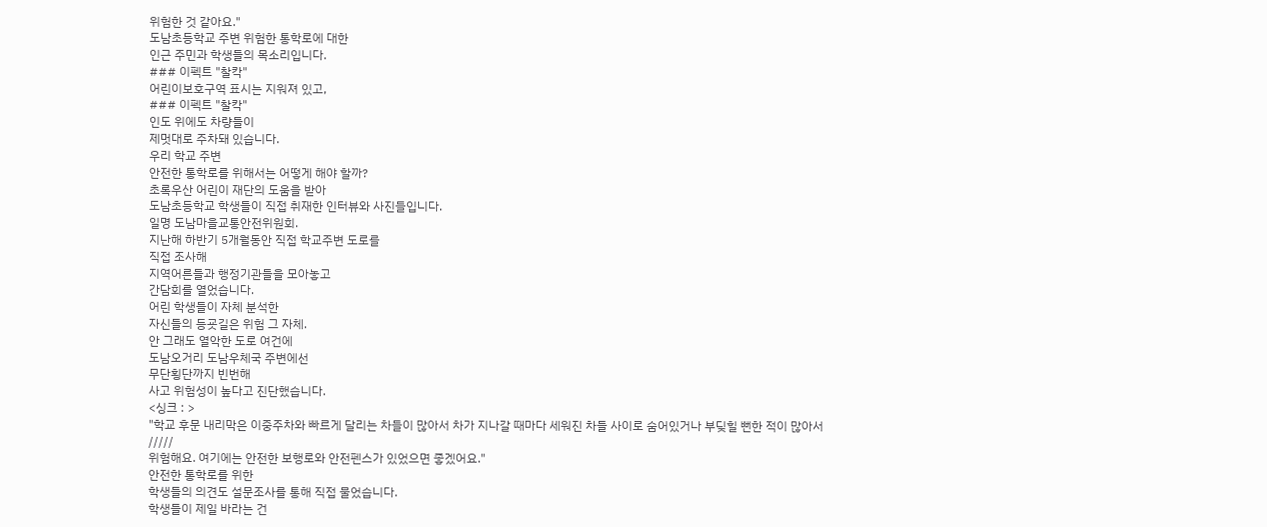위험한 것 같아요."
도남초등학교 주변 위험한 통학로에 대한
인근 주민과 학생들의 목소리입니다.
### 이펙트 "찰칵"
어린이보호구역 표시는 지워져 있고,
### 이펙트 "찰칵"
인도 위에도 차량들이
제멋대로 주차돼 있습니다.
우리 학교 주변
안전한 통학로를 위해서는 어떻게 해야 할까?
초록우산 어린이 재단의 도움을 받아
도남초등학교 학생들이 직접 취재한 인터뷰와 사진들입니다.
일명 도남마을교통안전위원회.
지난해 하반기 5개월동안 직접 학교주변 도로를
직접 조사해
지역어른들과 행정기관들을 모아놓고
간담회를 열었습니다.
어린 학생들이 자체 분석한
자신들의 등굣길은 위험 그 자체.
안 그래도 열악한 도로 여건에
도남오거리 도남우체국 주변에선
무단횡단까지 빈번해
사고 위험성이 높다고 진단했습니다.
<싱크 : >
"학교 후문 내리막은 이중주차와 빠르게 달리는 차들이 많아서 차가 지나갈 때마다 세워진 차들 사이로 숨어있거나 부딪힐 뻔한 적이 많아서
/////
위험해요. 여기에는 안전한 보행로와 안전펜스가 있었으면 좋겠어요."
안전한 통학로를 위한
학생들의 의견도 설문조사를 통해 직접 물었습니다.
학생들이 제일 바라는 건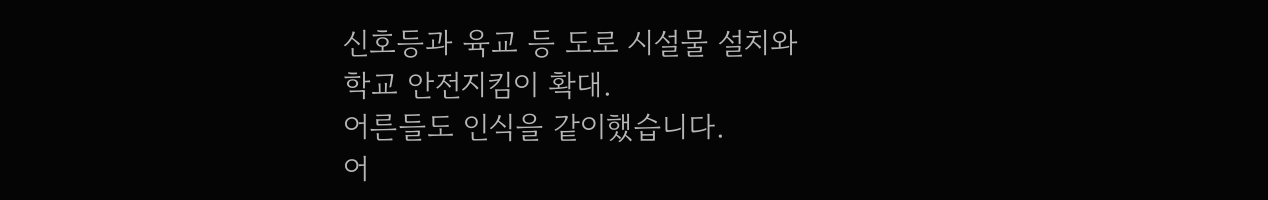신호등과 육교 등 도로 시설물 설치와
학교 안전지킴이 확대.
어른들도 인식을 같이했습니다.
어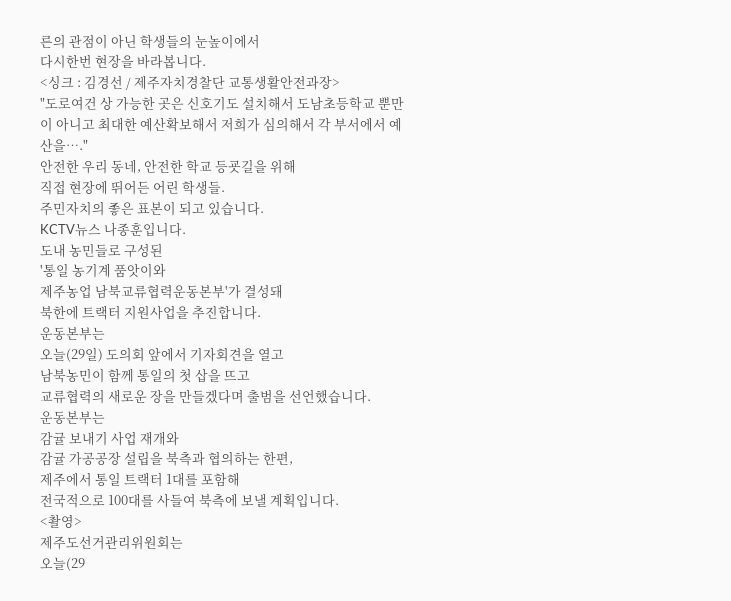른의 관점이 아닌 학생들의 눈높이에서
다시한번 현장을 바라봅니다.
<싱크 : 김경선 / 제주자치경찰단 교통생활안전과장>
"도로여건 상 가능한 곳은 신호기도 설치해서 도남초등학교 뿐만이 아니고 최대한 예산확보해서 저희가 심의해서 각 부서에서 예산을…."
안전한 우리 동네, 안전한 학교 등굣길을 위해
직접 현장에 뛰어든 어린 학생들.
주민자치의 좋은 표본이 되고 있습니다.
KCTV뉴스 나종훈입니다.
도내 농민들로 구성된
'통일 농기계 품앗이와
제주농업 남북교류협력운동본부'가 결성돼
북한에 트랙터 지원사업을 추진합니다.
운동본부는
오늘(29일) 도의회 앞에서 기자회견을 열고
남북농민이 함께 통일의 첫 삽을 뜨고
교류협력의 새로운 장을 만들겠다며 출범을 선언했습니다.
운동본부는
감귤 보내기 사업 재개와
감귤 가공공장 설립을 북측과 협의하는 한편,
제주에서 통일 트랙터 1대를 포함해
전국적으로 100대를 사들여 북측에 보낼 계획입니다.
<촬영>
제주도선거관리위원회는
오늘(29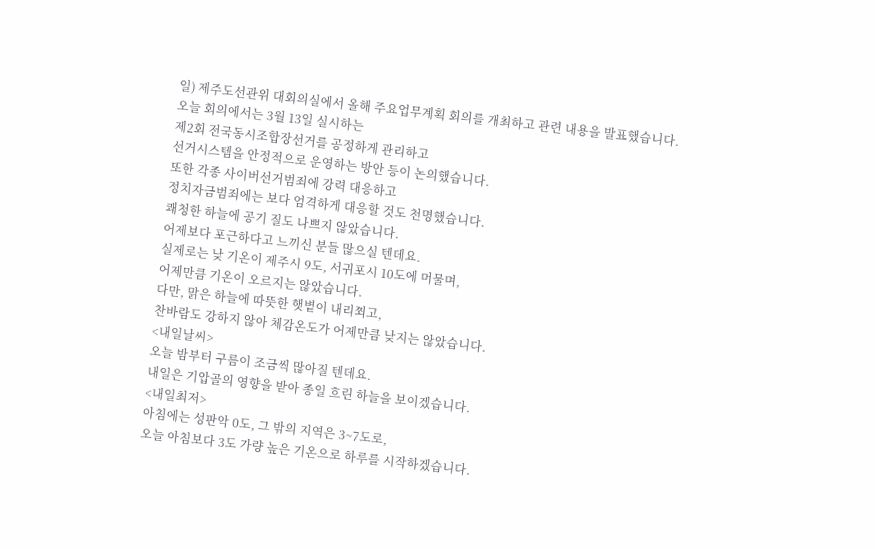일) 제주도선관위 대회의실에서 올해 주요업무계획 회의를 개최하고 관련 내용을 발표했습니다.
오늘 회의에서는 3월 13일 실시하는
제2회 전국동시조합장선거를 공정하게 관리하고
선거시스템을 안정적으로 운영하는 방안 등이 논의했습니다.
또한 각종 사이버선거범죄에 강력 대응하고
정치자금범죄에는 보다 엄격하게 대응할 것도 천명했습니다.
쾌청한 하늘에 공기 질도 나쁘지 않았습니다.
어제보다 포근하다고 느끼신 분들 많으실 텐데요.
실제로는 낮 기온이 제주시 9도, 서귀포시 10도에 머물며,
어제만큼 기온이 오르지는 않았습니다.
다만, 맑은 하늘에 따뜻한 햇볕이 내리쬐고,
찬바람도 강하지 않아 체감온도가 어제만큼 낮지는 않았습니다.
<내일날씨>
오늘 밤부터 구름이 조금씩 많아질 텐데요.
내일은 기압골의 영향을 받아 종일 흐린 하늘을 보이겠습니다.
<내일최저>
아침에는 성판악 0도, 그 밖의 지역은 3~7도로,
오늘 아침보다 3도 가량 높은 기온으로 하루를 시작하겠습니다.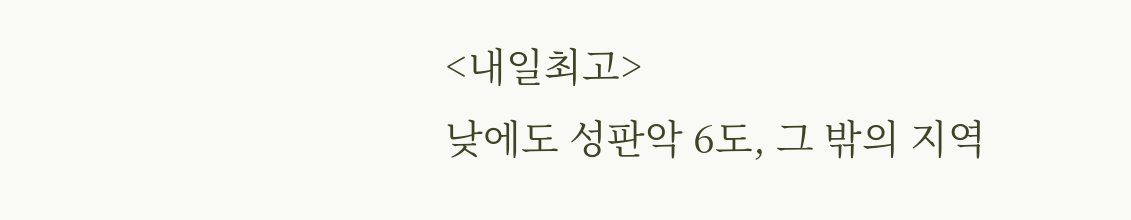<내일최고>
낮에도 성판악 6도, 그 밖의 지역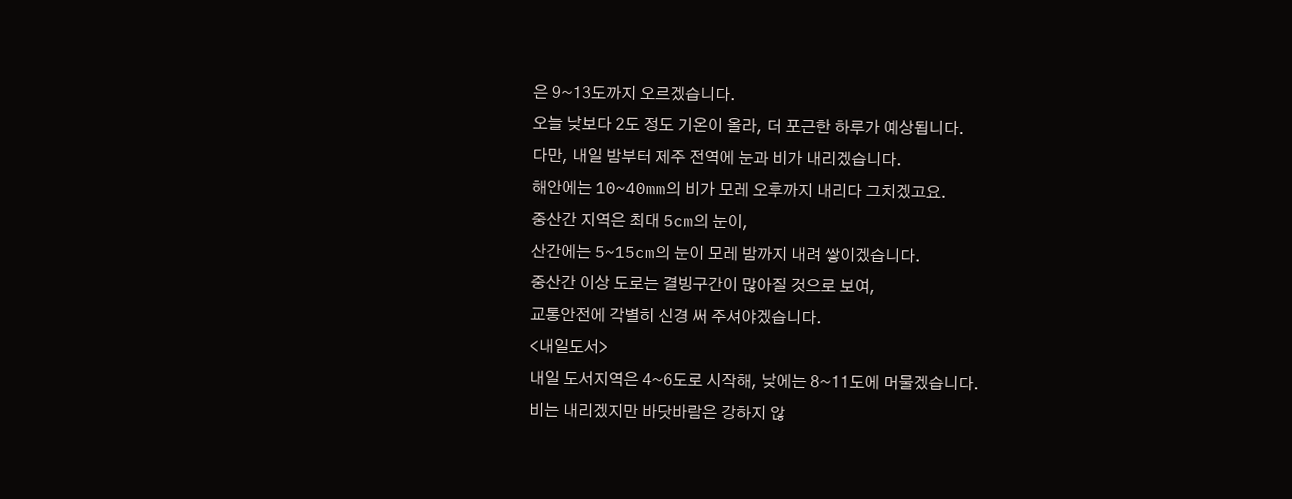은 9~13도까지 오르겠습니다.
오늘 낮보다 2도 정도 기온이 올라, 더 포근한 하루가 예상됩니다.
다만, 내일 밤부터 제주 전역에 눈과 비가 내리겠습니다.
해안에는 10~40mm의 비가 모레 오후까지 내리다 그치겠고요.
중산간 지역은 최대 5cm의 눈이,
산간에는 5~15cm의 눈이 모레 밤까지 내려 쌓이겠습니다.
중산간 이상 도로는 결빙구간이 많아질 것으로 보여,
교통안전에 각별히 신경 써 주셔야겠습니다.
<내일도서>
내일 도서지역은 4~6도로 시작해, 낮에는 8~11도에 머물겠습니다.
비는 내리겠지만 바닷바람은 강하지 않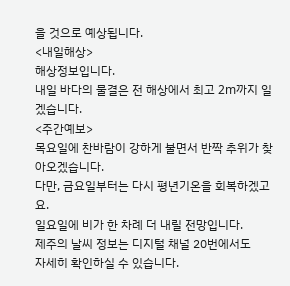을 것으로 예상됩니다.
<내일해상>
해상정보입니다.
내일 바다의 물결은 전 해상에서 최고 2m까지 일겠습니다.
<주간예보>
목요일에 찬바람이 강하게 불면서 반짝 추위가 찾아오겠습니다.
다만, 금요일부터는 다시 평년기온을 회복하겠고요.
일요일에 비가 한 차례 더 내릴 전망입니다.
제주의 날씨 정보는 디지털 채널 20번에서도
자세히 확인하실 수 있습니다.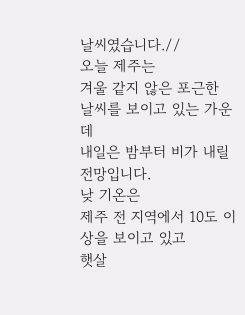날씨였습니다.//
오늘 제주는
겨울 같지 않은 포근한 날씨를 보이고 있는 가운데
내일은 밤부터 비가 내릴 전망입니다.
낮 기온은
제주 전 지역에서 10도 이상을 보이고 있고
햇살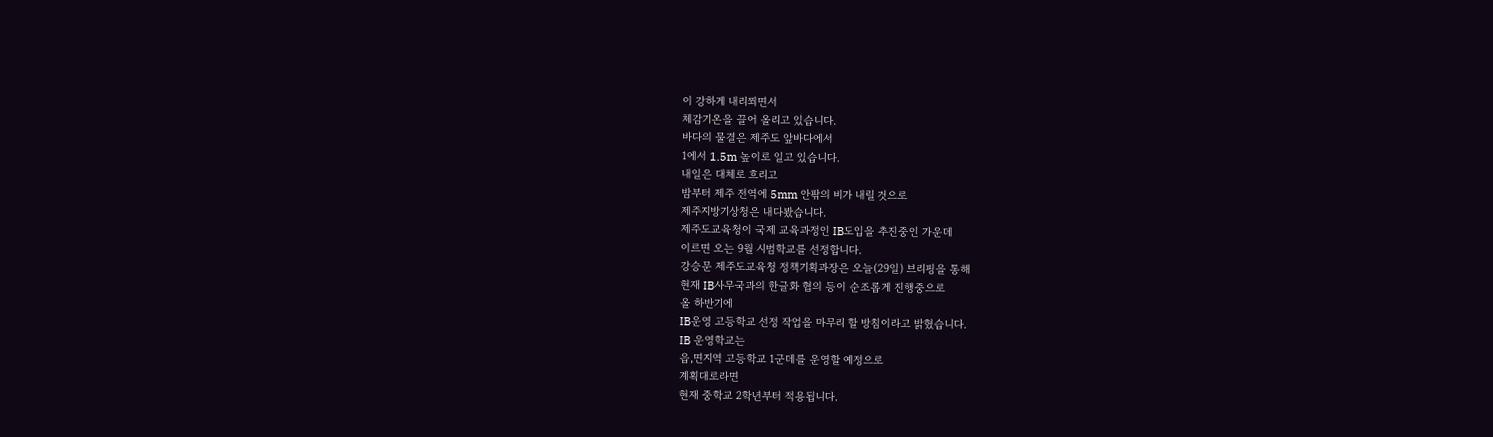이 강하게 내리쬐면서
체감기온을 끌어 올리고 있습니다.
바다의 물결은 제주도 앞바다에서
1에서 1.5m 높이로 일고 있습니다.
내일은 대체로 흐리고
밤부터 제주 전역에 5mm 안팎의 비가 내릴 것으로
제주지방기상청은 내다봤습니다.
제주도교육청이 국제 교육과정인 IB도입을 추진중인 가운데
이르면 오는 9월 시범학교를 선정합니다.
강승문 제주도교육청 정책기획과장은 오늘(29일) 브리핑을 통해
현재 IB사무국과의 한글화 협의 등이 순조롭게 진행중으로
올 하반기에
IB운영 고등학교 선정 작업을 마무리 할 방침이라고 밝혔습니다.
IB 운영학교는
읍,면지역 고등학교 1군데를 운영할 예정으로
계획대로라면
현재 중학교 2학년부터 적용됩니다.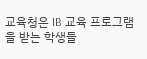교육청은 IB 교육 프로그램을 받는 학생들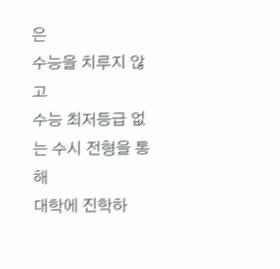은
수능을 치루지 않고
수능 최저등급 없는 수시 전형을 통해
대학에 진학하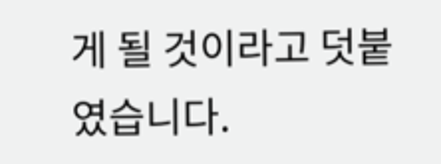게 될 것이라고 덧붙였습니다.